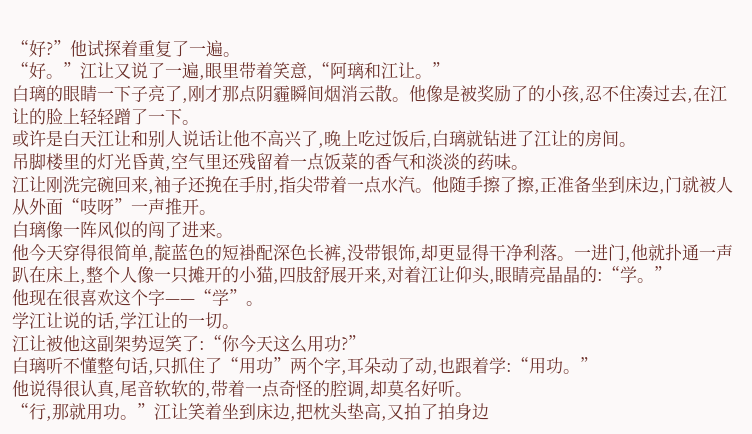“好?”他试探着重复了一遍。
“好。”江让又说了一遍,眼里带着笑意,“阿璃和江让。”
白璃的眼睛一下子亮了,刚才那点阴霾瞬间烟消云散。他像是被奖励了的小孩,忍不住凑过去,在江让的脸上轻轻蹭了一下。
或许是白天江让和别人说话让他不高兴了,晚上吃过饭后,白璃就钻进了江让的房间。
吊脚楼里的灯光昏黄,空气里还残留着一点饭菜的香气和淡淡的药味。
江让刚洗完碗回来,袖子还挽在手肘,指尖带着一点水汽。他随手擦了擦,正准备坐到床边,门就被人从外面“吱呀”一声推开。
白璃像一阵风似的闯了进来。
他今天穿得很简单,靛蓝色的短褂配深色长裤,没带银饰,却更显得干净利落。一进门,他就扑通一声趴在床上,整个人像一只摊开的小猫,四肢舒展开来,对着江让仰头,眼睛亮晶晶的:“学。”
他现在很喜欢这个字——“学”。
学江让说的话,学江让的一切。
江让被他这副架势逗笑了:“你今天这么用功?”
白璃听不懂整句话,只抓住了“用功”两个字,耳朵动了动,也跟着学:“用功。”
他说得很认真,尾音软软的,带着一点奇怪的腔调,却莫名好听。
“行,那就用功。”江让笑着坐到床边,把枕头垫高,又拍了拍身边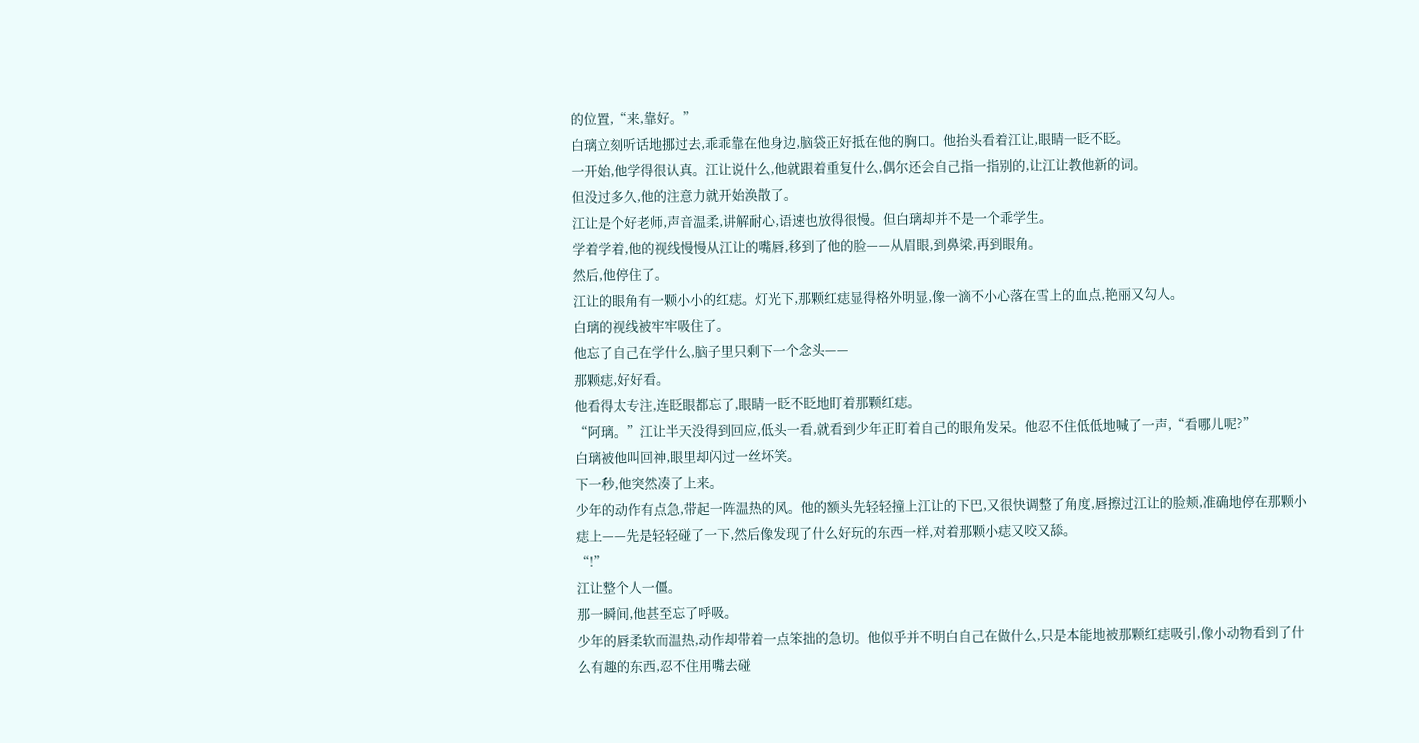的位置,“来,靠好。”
白璃立刻听话地挪过去,乖乖靠在他身边,脑袋正好抵在他的胸口。他抬头看着江让,眼睛一眨不眨。
一开始,他学得很认真。江让说什么,他就跟着重复什么,偶尔还会自己指一指别的,让江让教他新的词。
但没过多久,他的注意力就开始涣散了。
江让是个好老师,声音温柔,讲解耐心,语速也放得很慢。但白璃却并不是一个乖学生。
学着学着,他的视线慢慢从江让的嘴唇,移到了他的脸——从眉眼,到鼻梁,再到眼角。
然后,他停住了。
江让的眼角有一颗小小的红痣。灯光下,那颗红痣显得格外明显,像一滴不小心落在雪上的血点,艳丽又勾人。
白璃的视线被牢牢吸住了。
他忘了自己在学什么,脑子里只剩下一个念头——
那颗痣,好好看。
他看得太专注,连眨眼都忘了,眼睛一眨不眨地盯着那颗红痣。
“阿璃。”江让半天没得到回应,低头一看,就看到少年正盯着自己的眼角发呆。他忍不住低低地喊了一声,“看哪儿呢?”
白璃被他叫回神,眼里却闪过一丝坏笑。
下一秒,他突然凑了上来。
少年的动作有点急,带起一阵温热的风。他的额头先轻轻撞上江让的下巴,又很快调整了角度,唇擦过江让的脸颊,准确地停在那颗小痣上——先是轻轻碰了一下,然后像发现了什么好玩的东西一样,对着那颗小痣又咬又舔。
“!”
江让整个人一僵。
那一瞬间,他甚至忘了呼吸。
少年的唇柔软而温热,动作却带着一点笨拙的急切。他似乎并不明白自己在做什么,只是本能地被那颗红痣吸引,像小动物看到了什么有趣的东西,忍不住用嘴去碰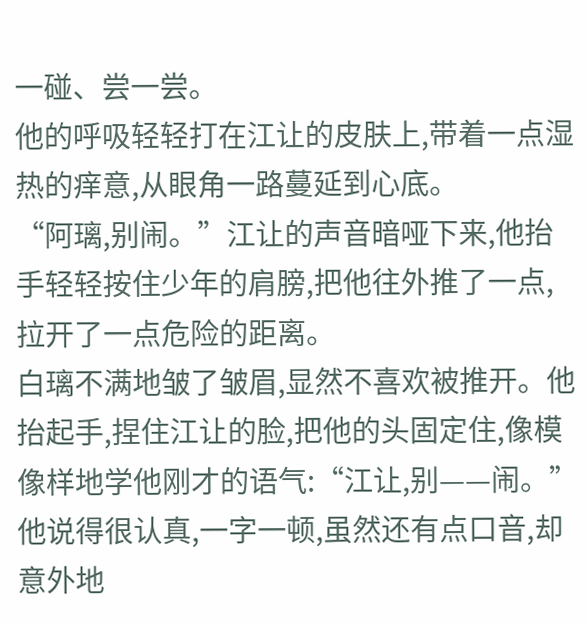一碰、尝一尝。
他的呼吸轻轻打在江让的皮肤上,带着一点湿热的痒意,从眼角一路蔓延到心底。
“阿璃,别闹。”江让的声音暗哑下来,他抬手轻轻按住少年的肩膀,把他往外推了一点,拉开了一点危险的距离。
白璃不满地皱了皱眉,显然不喜欢被推开。他抬起手,捏住江让的脸,把他的头固定住,像模像样地学他刚才的语气:“江让,别——闹。”
他说得很认真,一字一顿,虽然还有点口音,却意外地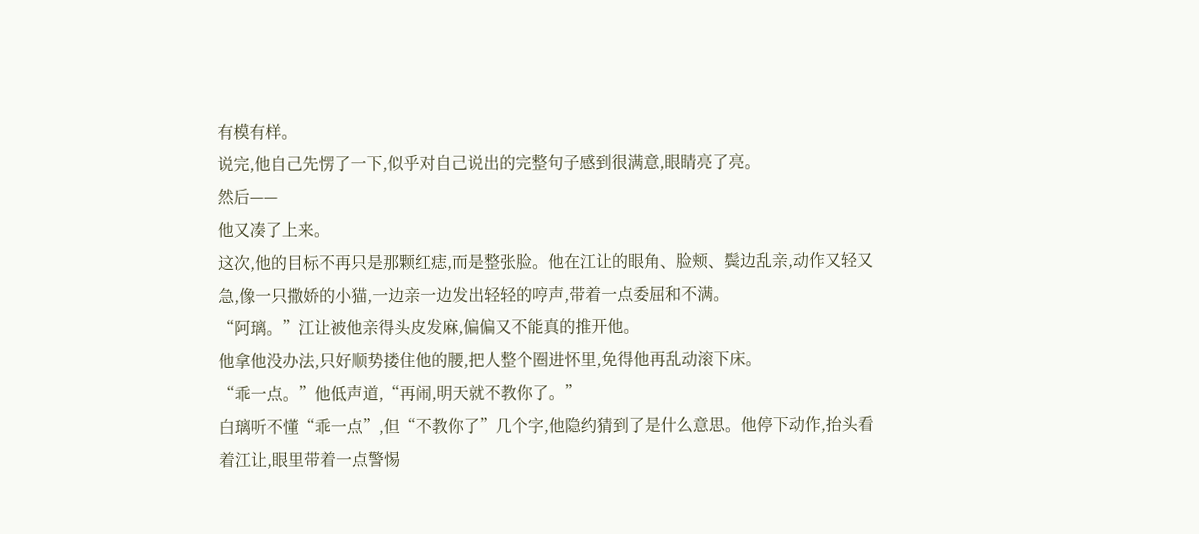有模有样。
说完,他自己先愣了一下,似乎对自己说出的完整句子感到很满意,眼睛亮了亮。
然后——
他又凑了上来。
这次,他的目标不再只是那颗红痣,而是整张脸。他在江让的眼角、脸颊、鬓边乱亲,动作又轻又急,像一只撒娇的小猫,一边亲一边发出轻轻的哼声,带着一点委屈和不满。
“阿璃。”江让被他亲得头皮发麻,偏偏又不能真的推开他。
他拿他没办法,只好顺势搂住他的腰,把人整个圈进怀里,免得他再乱动滚下床。
“乖一点。”他低声道,“再闹,明天就不教你了。”
白璃听不懂“乖一点”,但“不教你了”几个字,他隐约猜到了是什么意思。他停下动作,抬头看着江让,眼里带着一点警惕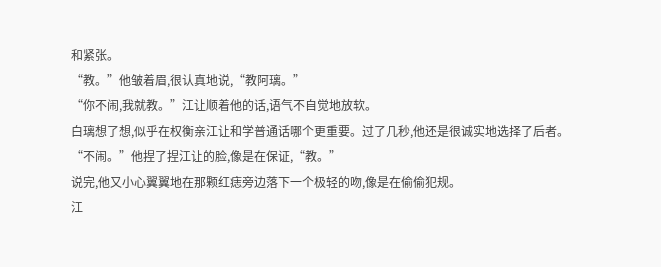和紧张。
“教。”他皱着眉,很认真地说,“教阿璃。”
“你不闹,我就教。”江让顺着他的话,语气不自觉地放软。
白璃想了想,似乎在权衡亲江让和学普通话哪个更重要。过了几秒,他还是很诚实地选择了后者。
“不闹。”他捏了捏江让的脸,像是在保证,“教。”
说完,他又小心翼翼地在那颗红痣旁边落下一个极轻的吻,像是在偷偷犯规。
江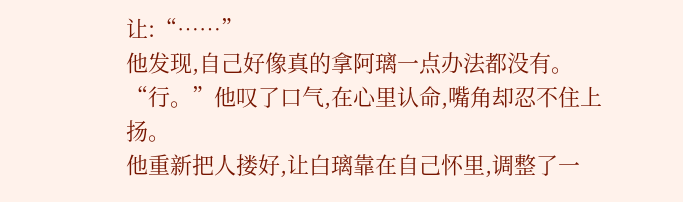让:“……”
他发现,自己好像真的拿阿璃一点办法都没有。
“行。”他叹了口气,在心里认命,嘴角却忍不住上扬。
他重新把人搂好,让白璃靠在自己怀里,调整了一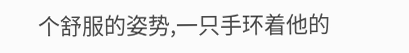个舒服的姿势,一只手环着他的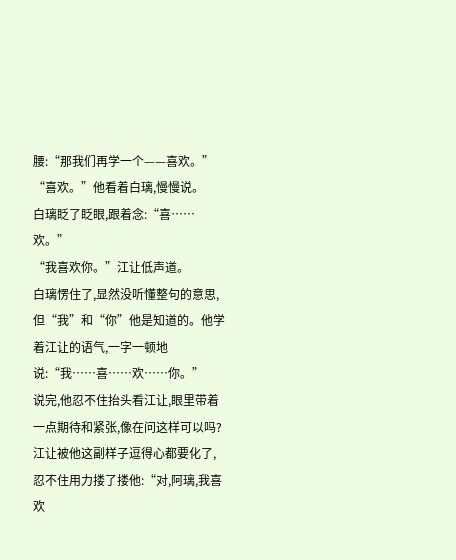腰:“那我们再学一个——喜欢。”
“喜欢。”他看着白璃,慢慢说。
白璃眨了眨眼,跟着念:“喜……欢。”
“我喜欢你。”江让低声道。
白璃愣住了,显然没听懂整句的意思,但“我”和“你”他是知道的。他学着江让的语气,一字一顿地说:“我……喜……欢……你。”
说完,他忍不住抬头看江让,眼里带着一点期待和紧张,像在问这样可以吗?
江让被他这副样子逗得心都要化了,忍不住用力搂了搂他:“对,阿璃,我喜欢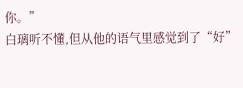你。”
白璃听不懂,但从他的语气里感觉到了“好”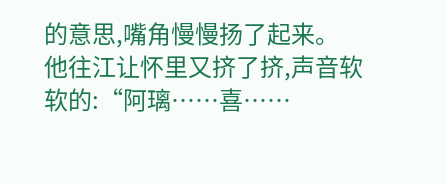的意思,嘴角慢慢扬了起来。
他往江让怀里又挤了挤,声音软软的:“阿璃……喜……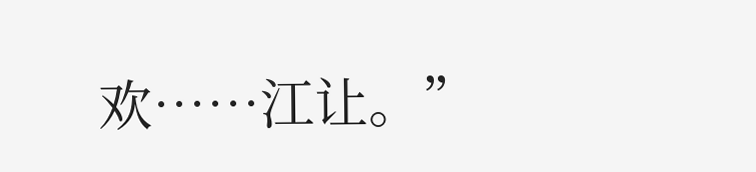欢……江让。”